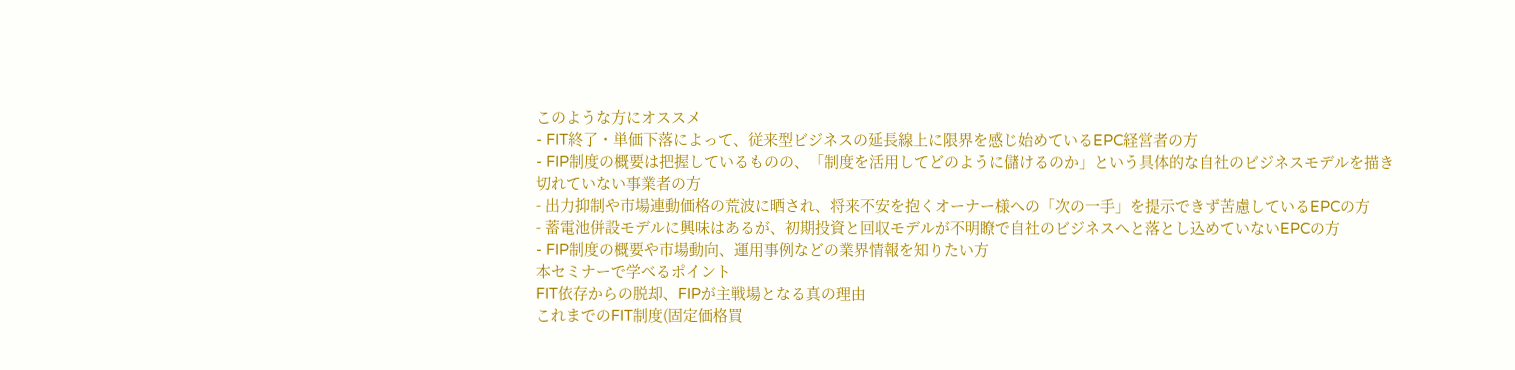このような方にオススメ
- FIT終了・単価下落によって、従来型ビジネスの延長線上に限界を感じ始めているEPC経営者の方
- FIP制度の概要は把握しているものの、「制度を活用してどのように儲けるのか」という具体的な自社のビジネスモデルを描き切れていない事業者の方
- 出力抑制や市場連動価格の荒波に晒され、将来不安を抱くオーナー様への「次の一手」を提示できず苦慮しているEPCの方
- 蓄電池併設モデルに興味はあるが、初期投資と回収モデルが不明瞭で自社のビジネスへと落とし込めていないEPCの方
- FIP制度の概要や市場動向、運用事例などの業界情報を知りたい方
本セミナーで学べるポイント
FIT依存からの脱却、FIPが主戦場となる真の理由
これまでのFIT制度(固定価格買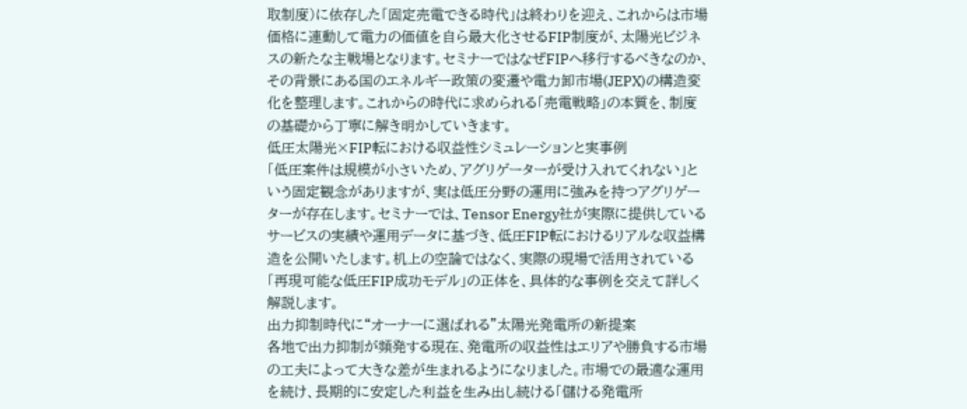取制度)に依存した「固定売電できる時代」は終わりを迎え、これからは市場価格に連動して電力の価値を自ら最大化させるFIP制度が、太陽光ビジネスの新たな主戦場となります。セミナーではなぜFIPへ移行するべきなのか、その背景にある国のエネルギー政策の変遷や電力卸市場(JEPX)の構造変化を整理します。これからの時代に求められる「売電戦略」の本質を、制度の基礎から丁寧に解き明かしていきます。
低圧太陽光×FIP転における収益性シミュレーションと実事例
「低圧案件は規模が小さいため、アグリゲーターが受け入れてくれない」という固定観念がありますが、実は低圧分野の運用に強みを持つアグリゲーターが存在します。セミナーでは、Tensor Energy社が実際に提供しているサービスの実績や運用データに基づき、低圧FIP転におけるリアルな収益構造を公開いたします。机上の空論ではなく、実際の現場で活用されている「再現可能な低圧FIP成功モデル」の正体を、具体的な事例を交えて詳しく解説します。
出力抑制時代に“オーナーに選ばれる”太陽光発電所の新提案
各地で出力抑制が頻発する現在、発電所の収益性はエリアや勝負する市場の工夫によって大きな差が生まれるようになりました。市場での最適な運用を続け、長期的に安定した利益を生み出し続ける「儲ける発電所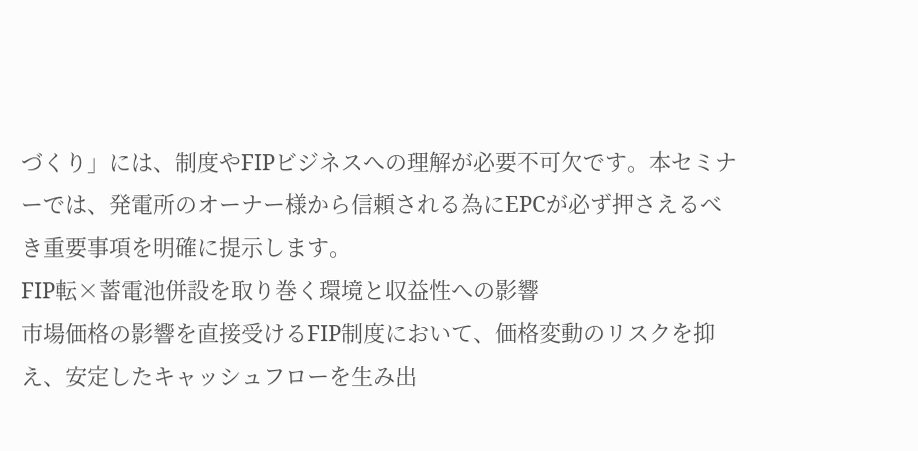づくり」には、制度やFIPビジネスへの理解が必要不可欠です。本セミナーでは、発電所のオーナー様から信頼される為にEPCが必ず押さえるべき重要事項を明確に提示します。
FIP転×蓄電池併設を取り巻く環境と収益性への影響
市場価格の影響を直接受けるFIP制度において、価格変動のリスクを抑え、安定したキャッシュフローを生み出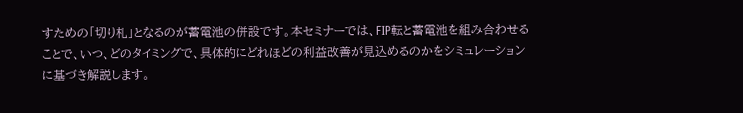すための「切り札」となるのが蓄電池の併設です。本セミナーでは、FIP転と蓄電池を組み合わせることで、いつ、どのタイミングで、具体的にどれほどの利益改善が見込めるのかをシミュレーションに基づき解説します。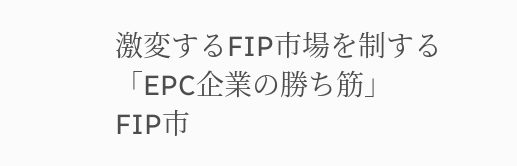激変するFIP市場を制する「EPC企業の勝ち筋」
FIP市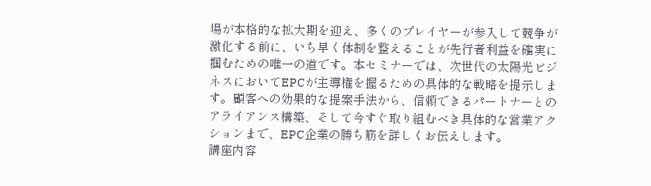場が本格的な拡大期を迎え、多くのプレイヤーが参入して競争が激化する前に、いち早く体制を整えることが先行者利益を確実に掴むための唯一の道です。本セミナーでは、次世代の太陽光ビジネスにおいてEPCが主導権を握るための具体的な戦略を提示します。顧客への効果的な提案手法から、信頼できるパートナーとのアライアンス構築、そして今すぐ取り組むべき具体的な営業アクションまで、EPC企業の勝ち筋を詳しくお伝えします。
講座内容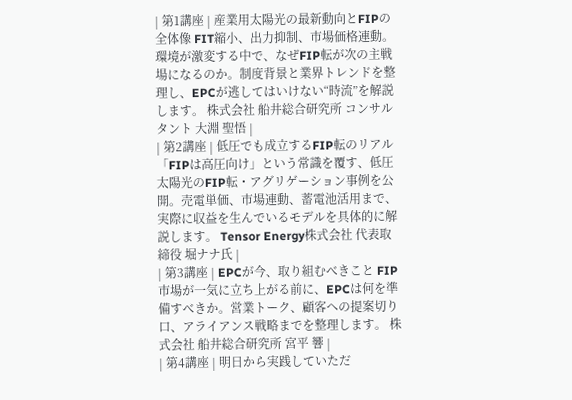| 第1講座 | 産業用太陽光の最新動向とFIPの全体像 FIT縮小、出力抑制、市場価格連動。環境が激変する中で、なぜFIP転が次の主戦場になるのか。制度背景と業界トレンドを整理し、EPCが逃してはいけない“時流”を解説します。 株式会社 船井総合研究所 コンサルタント 大淵 聖悟 |
| 第2講座 | 低圧でも成立するFIP転のリアル 「FIPは高圧向け」という常識を覆す、低圧太陽光のFIP転・アグリゲーション事例を公開。売電単価、市場連動、蓄電池活用まで、実際に収益を生んでいるモデルを具体的に解説します。 Tensor Energy株式会社 代表取締役 堀ナナ氏 |
| 第3講座 | EPCが今、取り組むべきこと FIP市場が一気に立ち上がる前に、EPCは何を準備すべきか。営業トーク、顧客への提案切り口、アライアンス戦略までを整理します。 株式会社 船井総合研究所 宮平 響 |
| 第4講座 | 明日から実践していただ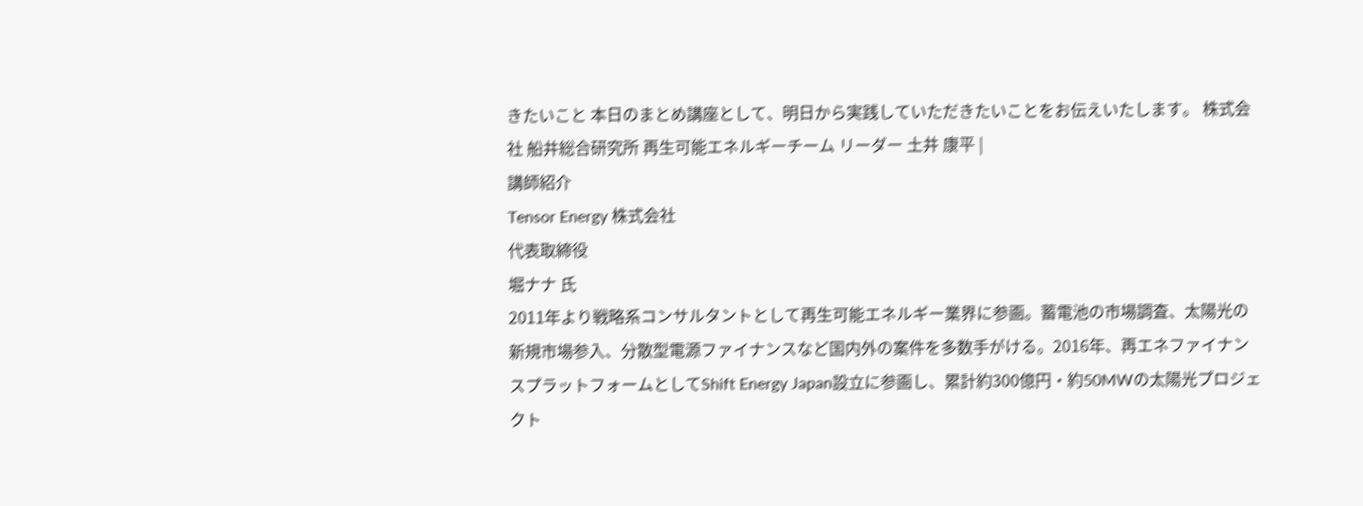きたいこと 本日のまとめ講座として、明日から実践していただきたいことをお伝えいたします。 株式会社 船井総合研究所 再生可能エネルギーチーム リーダー 土井 康平 |
講師紹介
Tensor Energy 株式会社
代表取締役
堀ナナ 氏
2011年より戦略系コンサルタントとして再生可能エネルギー業界に参画。蓄電池の市場調査、太陽光の新規市場参入、分散型電源ファイナンスなど国内外の案件を多数手がける。2016年、再エネファイナンスプラットフォームとしてShift Energy Japan設立に参画し、累計約300億円・約50MWの太陽光プロジェクト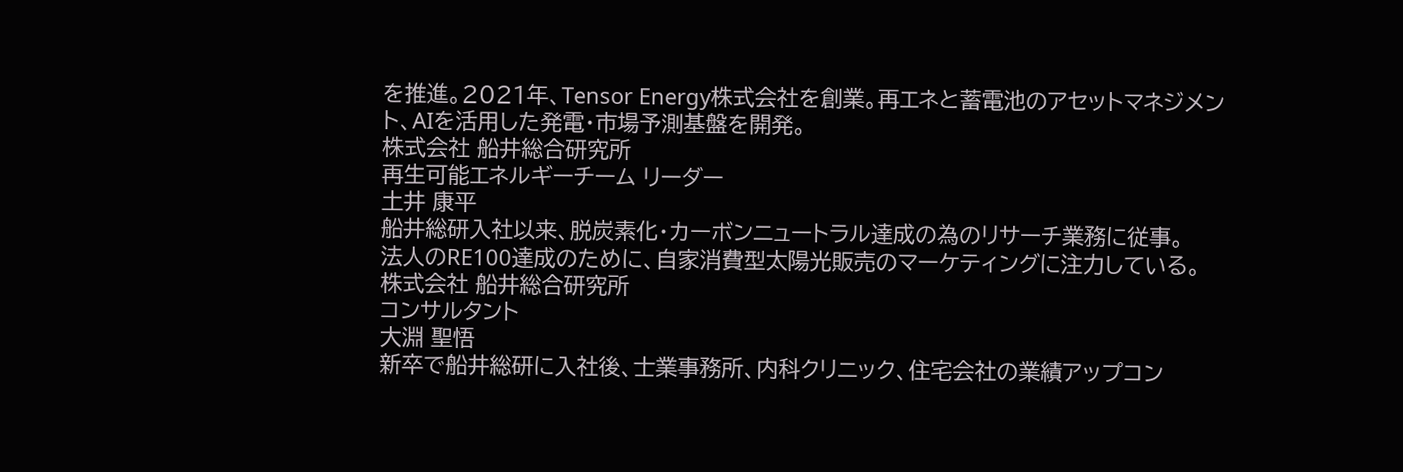を推進。2021年、Tensor Energy株式会社を創業。再エネと蓄電池のアセットマネジメント、AIを活用した発電・市場予測基盤を開発。
株式会社 船井総合研究所
再生可能エネルギーチーム リーダー
土井 康平
船井総研入社以来、脱炭素化・カーボンニュートラル達成の為のリサーチ業務に従事。
法人のRE100達成のために、自家消費型太陽光販売のマーケティングに注力している。
株式会社 船井総合研究所
コンサルタント
大淵 聖悟
新卒で船井総研に入社後、士業事務所、内科クリニック、住宅会社の業績アップコン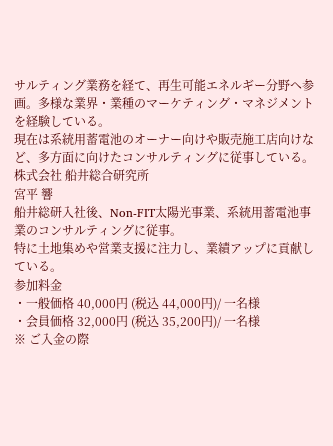サルティング業務を経て、再生可能エネルギー分野へ参画。多様な業界・業種のマーケティング・マネジメントを経験している。
現在は系統用蓄電池のオーナー向けや販売施工店向けなど、多方面に向けたコンサルティングに従事している。
株式会社 船井総合研究所
宮平 響
船井総研入社後、Non-FIT太陽光事業、系統用蓄電池事業のコンサルティングに従事。
特に土地集めや営業支援に注力し、業績アップに貢献している。
参加料金
・一般価格 40,000円 (税込 44,000円)/ 一名様
・会員価格 32,000円 (税込 35,200円)/ 一名様
※ ご入金の際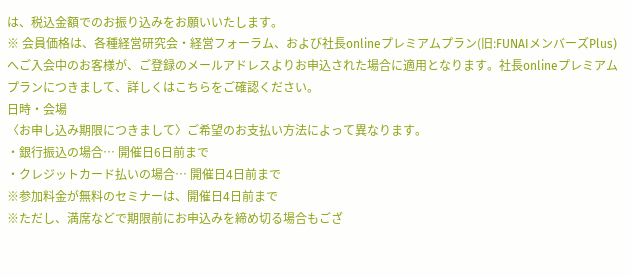は、税込金額でのお振り込みをお願いいたします。
※ 会員価格は、各種経営研究会・経営フォーラム、および社長onlineプレミアムプラン(旧:FUNAIメンバーズPlus)へご入会中のお客様が、ご登録のメールアドレスよりお申込された場合に適用となります。社長onlineプレミアムプランにつきまして、詳しくはこちらをご確認ください。
日時・会場
〈お申し込み期限につきまして〉ご希望のお支払い方法によって異なります。
・銀行振込の場合… 開催日6日前まで
・クレジットカード払いの場合… 開催日4日前まで
※参加料金が無料のセミナーは、開催日4日前まで
※ただし、満席などで期限前にお申込みを締め切る場合もござ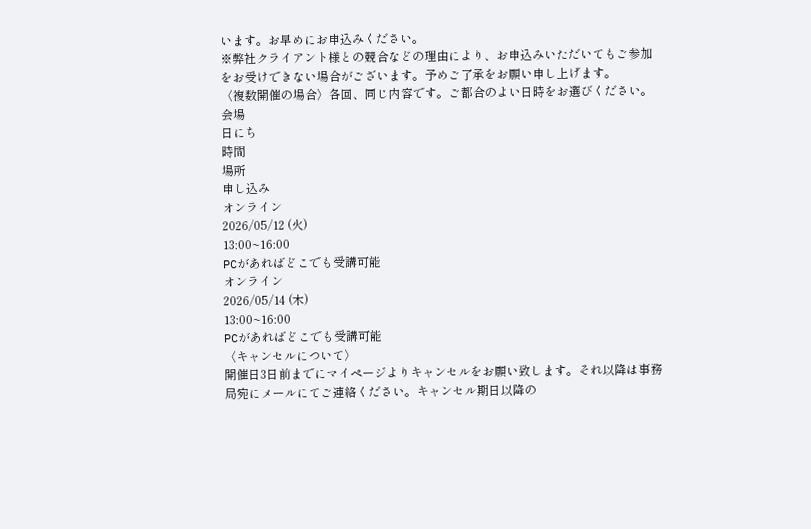います。お早めにお申込みください。
※弊社クライアント様との競合などの理由により、お申込みいただいてもご参加をお受けできない場合がございます。予めご了承をお願い申し上げます。
〈複数開催の場合〉各回、同じ内容です。ご都合のよい日時をお選びください。
会場
日にち
時間
場所
申し込み
オンライン
2026/05/12 (火)
13:00~16:00
PCがあればどこでも受講可能
オンライン
2026/05/14 (木)
13:00~16:00
PCがあればどこでも受講可能
〈キャンセルについて〉
開催日3日前までにマイページよりキャンセルをお願い致します。それ以降は事務局宛にメールにてご連絡ください。キャンセル期日以降の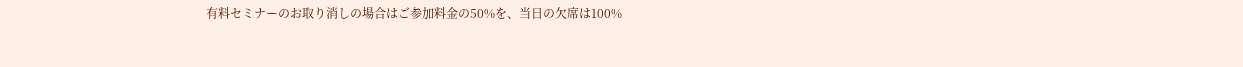有料セミナーのお取り消しの場合はご参加料金の50%を、当日の欠席は100%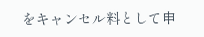をキャンセル料として申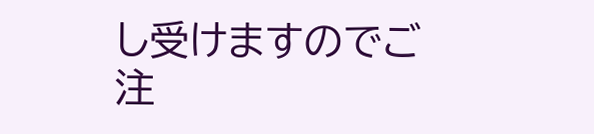し受けますのでご注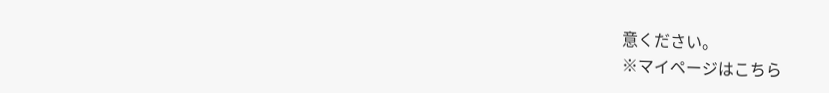意ください。
※マイページはこちら